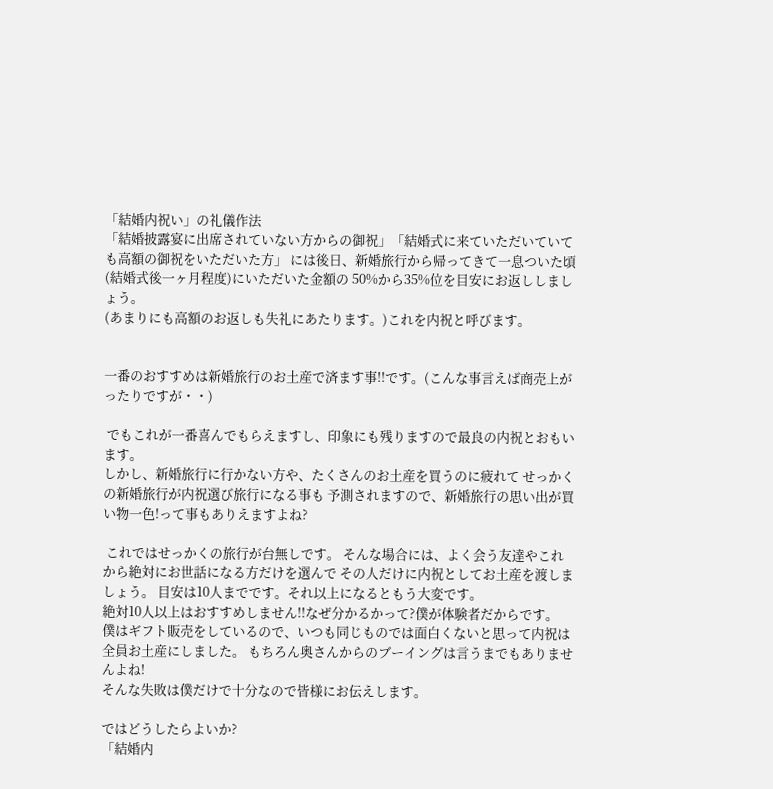「結婚内祝い」の礼儀作法
「結婚披露宴に出席されていない方からの御祝」「結婚式に来ていただいていても高額の御祝をいただいた方」 には後日、新婚旅行から帰ってきて一息ついた頃(結婚式後一ヶ月程度)にいただいた金額の 50%から35%位を目安にお返ししましょう。
(あまりにも高額のお返しも失礼にあたります。)これを内祝と呼びます。


一番のおすすめは新婚旅行のお土産で済ます事!!です。(こんな事言えば商売上がったりですが・・)

 でもこれが一番喜んでもらえますし、印象にも残りますので最良の内祝とおもいます。
しかし、新婚旅行に行かない方や、たくさんのお土産を買うのに疲れて せっかくの新婚旅行が内祝選び旅行になる事も 予測されますので、新婚旅行の思い出が買い物一色!って事もありえますよね?

 これではせっかくの旅行が台無しです。 そんな場合には、よく会う友達やこれから絶対にお世話になる方だけを選んで その人だけに内祝としてお土産を渡しましょう。 目安は10人までです。それ以上になるともう大変です。
絶対10人以上はおすすめしません!!なぜ分かるかって?僕が体験者だからです。
僕はギフト販売をしているので、いつも同じものでは面白くないと思って内祝は全員お土産にしました。 もちろん奥さんからのブーイングは言うまでもありませんよね!
そんな失敗は僕だけで十分なので皆様にお伝えします。

ではどうしたらよいか?
「結婚内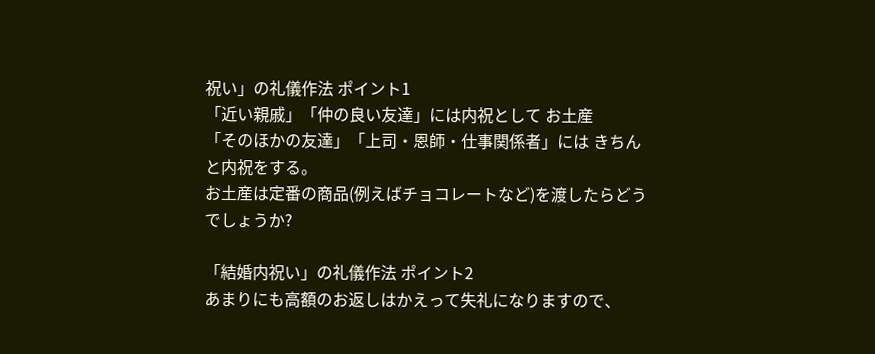祝い」の礼儀作法 ポイント1
「近い親戚」「仲の良い友達」には内祝として お土産
「そのほかの友達」「上司・恩師・仕事関係者」には きちんと内祝をする。
お土産は定番の商品(例えばチョコレートなど)を渡したらどうでしょうか?

「結婚内祝い」の礼儀作法 ポイント2
あまりにも高額のお返しはかえって失礼になりますので、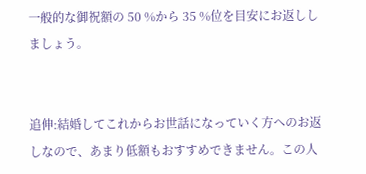一般的な御祝額の 50 %から 35 %位を目安にお返ししましょう。


追伸:結婚してこれからお世話になっていく方へのお返しなので、あまり低額もおすすめできません。この人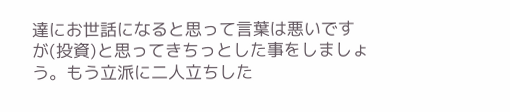達にお世話になると思って言葉は悪いですが(投資)と思ってきちっとした事をしましょう。もう立派に二人立ちした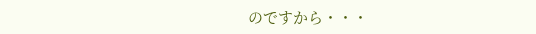のですから・・・